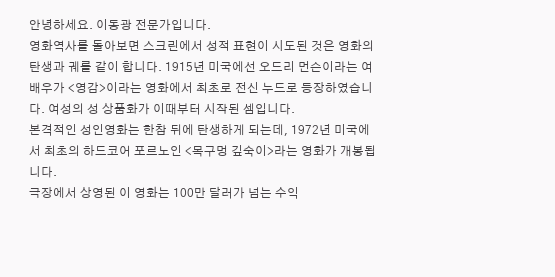안녕하세요. 이동광 전문가입니다.
영화역사를 돌아보면 스크린에서 성적 표현이 시도된 것은 영화의 탄생과 궤를 같이 합니다. 1915년 미국에선 오드리 먼슨이라는 여배우가 <영감>이라는 영화에서 최초로 전신 누드로 등장하였습니다. 여성의 성 상품화가 이때부터 시작된 셈입니다.
본격적인 성인영화는 한참 뒤에 탄생하게 되는데, 1972년 미국에서 최초의 하드코어 포르노인 <목구멍 깊숙이>라는 영화가 개봉됩니다.
극장에서 상영된 이 영화는 100만 달러가 넘는 수익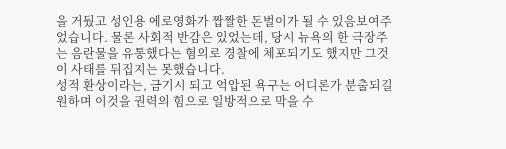을 거뒀고 성인용 에로영화가 짭짤한 돈벌이가 될 수 있음보여주었습니다. 물론 사회적 반감은 있었는데, 당시 뉴욕의 한 극장주는 음란물을 유통했다는 혐의로 경찰에 체포되기도 했지만 그것이 사태를 뒤집지는 못했습니다.
성적 환상이라는, 금기시 되고 억압된 욕구는 어디론가 분출되길 원하며 이것을 권력의 힘으로 일방적으로 막을 수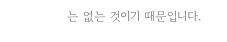는 없는 것이기 때문입니다.